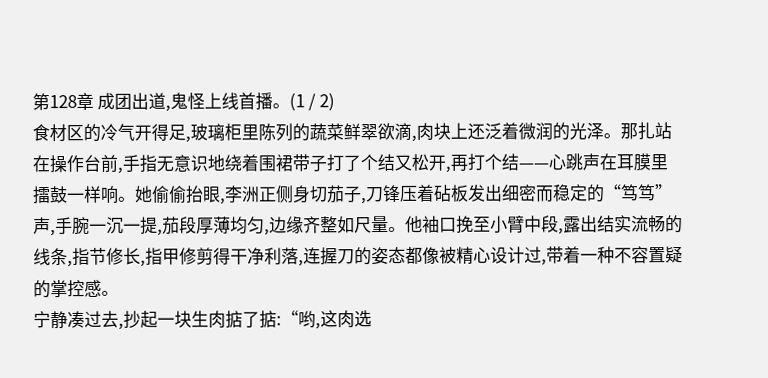第128章 成团出道,鬼怪上线首播。(1 / 2)
食材区的冷气开得足,玻璃柜里陈列的蔬菜鲜翠欲滴,肉块上还泛着微润的光泽。那扎站在操作台前,手指无意识地绕着围裙带子打了个结又松开,再打个结——心跳声在耳膜里擂鼓一样响。她偷偷抬眼,李洲正侧身切茄子,刀锋压着砧板发出细密而稳定的“笃笃”声,手腕一沉一提,茄段厚薄均匀,边缘齐整如尺量。他袖口挽至小臂中段,露出结实流畅的线条,指节修长,指甲修剪得干净利落,连握刀的姿态都像被精心设计过,带着一种不容置疑的掌控感。
宁静凑过去,抄起一块生肉掂了掂:“哟,这肉选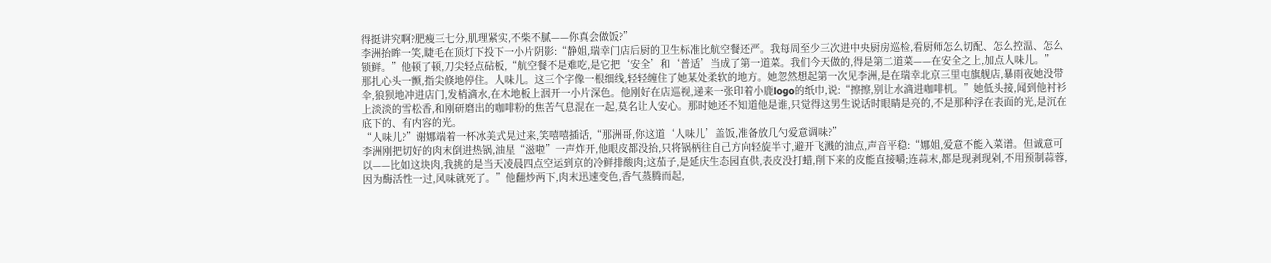得挺讲究啊?肥瘦三七分,肌理紧实,不柴不腻——你真会做饭?”
李洲抬眸一笑,睫毛在顶灯下投下一小片阴影:“静姐,瑞幸门店后厨的卫生标准比航空餐还严。我每周至少三次进中央厨房巡检,看厨师怎么切配、怎么控温、怎么锁鲜。”他顿了顿,刀尖轻点砧板,“航空餐不是难吃,是它把‘安全’和‘普适’当成了第一道菜。我们今天做的,得是第二道菜——在安全之上,加点人味儿。”
那扎心头一颤,指尖倏地停住。人味儿。这三个字像一根细线,轻轻缠住了她某处柔软的地方。她忽然想起第一次见李洲,是在瑞幸北京三里屯旗舰店,暴雨夜她没带伞,狼狈地冲进店门,发梢滴水,在木地板上洇开一小片深色。他刚好在店巡视,递来一张印着小鹿logo的纸巾,说:“擦擦,别让水滴进咖啡机。”她低头接,闻到他衬衫上淡淡的雪松香,和刚研磨出的咖啡粉的焦苦气息混在一起,莫名让人安心。那时她还不知道他是谁,只觉得这男生说话时眼睛是亮的,不是那种浮在表面的光,是沉在底下的、有内容的光。
“人味儿?”谢娜端着一杯冰美式晃过来,笑嘻嘻插话,“那洲哥,你这道‘人味儿’盖饭,准备放几勺爱意调味?”
李洲刚把切好的肉末倒进热锅,油星“滋啦”一声炸开,他眼皮都没抬,只将锅柄往自己方向轻旋半寸,避开飞溅的油点,声音平稳:“娜姐,爱意不能入菜谱。但诚意可以——比如这块肉,我挑的是当天凌晨四点空运到京的冷鲜排酸肉;这茄子,是延庆生态园直供,表皮没打蜡,削下来的皮能直接嚼;连蒜末,都是现剥现剁,不用预制蒜蓉,因为酶活性一过,风味就死了。”他翻炒两下,肉末迅速变色,香气蒸腾而起,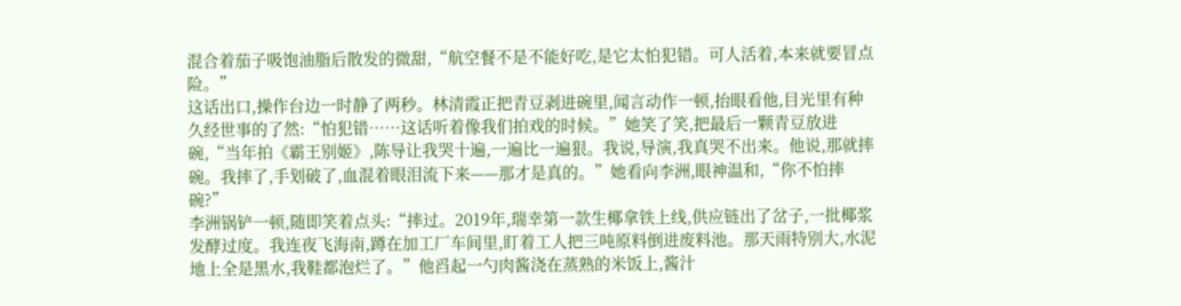混合着茄子吸饱油脂后散发的微甜,“航空餐不是不能好吃,是它太怕犯错。可人活着,本来就要冒点险。”
这话出口,操作台边一时静了两秒。林清霞正把青豆剥进碗里,闻言动作一顿,抬眼看他,目光里有种久经世事的了然:“怕犯错……这话听着像我们拍戏的时候。”她笑了笑,把最后一颗青豆放进碗,“当年拍《霸王别姬》,陈导让我哭十遍,一遍比一遍狠。我说,导演,我真哭不出来。他说,那就摔碗。我摔了,手划破了,血混着眼泪流下来——那才是真的。”她看向李洲,眼神温和,“你不怕摔碗?”
李洲锅铲一顿,随即笑着点头:“摔过。2019年,瑞幸第一款生椰拿铁上线,供应链出了岔子,一批椰浆发酵过度。我连夜飞海南,蹲在加工厂车间里,盯着工人把三吨原料倒进废料池。那天雨特别大,水泥地上全是黑水,我鞋都泡烂了。”他舀起一勺肉酱浇在蒸熟的米饭上,酱汁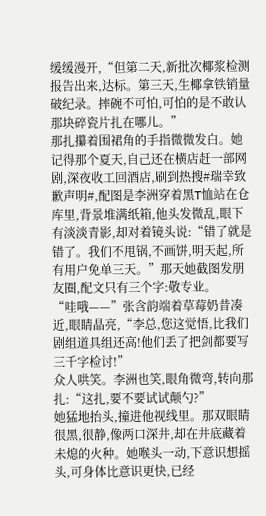缓缓漫开,“但第二天,新批次椰浆检测报告出来,达标。第三天,生椰拿铁销量破纪录。摔碗不可怕,可怕的是不敢认那块碎瓷片扎在哪儿。”
那扎攥着围裙角的手指微微发白。她记得那个夏天,自己还在横店赶一部网剧,深夜收工回酒店,刷到热搜#瑞幸致歉声明#,配图是李洲穿着黑T恤站在仓库里,背景堆满纸箱,他头发微乱,眼下有淡淡青影,却对着镜头说:“错了就是错了。我们不甩锅,不画饼,明天起,所有用户免单三天。”那天她截图发朋友圈,配文只有三个字:敬专业。
“哇哦——”张含韵端着草莓奶昔凑近,眼睛晶亮,“李总,您这觉悟,比我们剧组道具组还高!他们丢了把剑都要写三千字检讨!”
众人哄笑。李洲也笑,眼角微弯,转向那扎:“这扎,要不要试试颠勺?”
她猛地抬头,撞进他视线里。那双眼睛很黑,很静,像两口深井,却在井底藏着未熄的火种。她喉头一动,下意识想摇头,可身体比意识更快,已经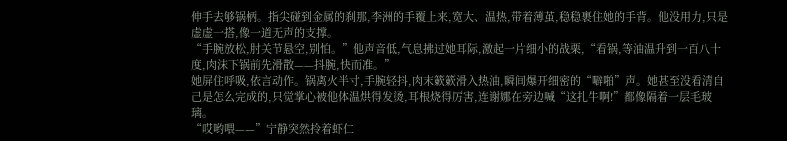伸手去够锅柄。指尖碰到金属的刹那,李洲的手覆上来,宽大、温热,带着薄茧,稳稳裹住她的手背。他没用力,只是虚虚一搭,像一道无声的支撑。
“手腕放松,肘关节悬空,别怕。”他声音低,气息拂过她耳际,激起一片细小的战栗,“看锅,等油温升到一百八十度,肉沫下锅前先滑散——抖腕,快而准。”
她屏住呼吸,依言动作。锅离火半寸,手腕轻抖,肉末簌簌滑入热油,瞬间爆开细密的“噼啪”声。她甚至没看清自己是怎么完成的,只觉掌心被他体温烘得发烫,耳根烧得厉害,连谢娜在旁边喊“这扎牛啊!”都像隔着一层毛玻璃。
“哎哟喂——”宁静突然拎着虾仁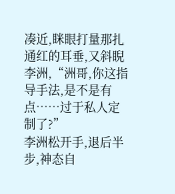凑近,眯眼打量那扎通红的耳垂,又斜睨李洲,“洲哥,你这指导手法,是不是有点……过于私人定制了?”
李洲松开手,退后半步,神态自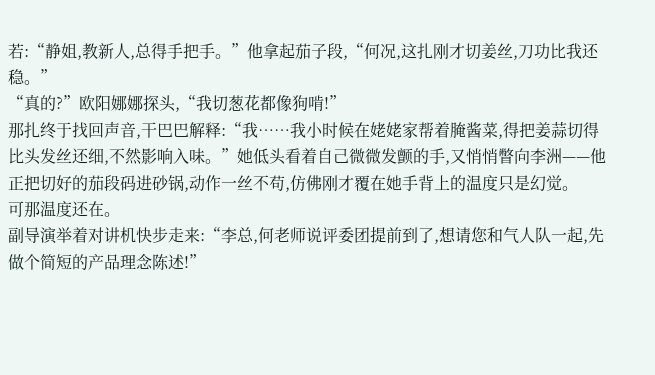若:“静姐,教新人,总得手把手。”他拿起茄子段,“何况,这扎刚才切姜丝,刀功比我还稳。”
“真的?”欧阳娜娜探头,“我切葱花都像狗啃!”
那扎终于找回声音,干巴巴解释:“我……我小时候在姥姥家帮着腌酱菜,得把姜蒜切得比头发丝还细,不然影响入味。”她低头看着自己微微发颤的手,又悄悄瞥向李洲——他正把切好的茄段码进砂锅,动作一丝不苟,仿佛刚才覆在她手背上的温度只是幻觉。
可那温度还在。
副导演举着对讲机快步走来:“李总,何老师说评委团提前到了,想请您和气人队一起,先做个简短的产品理念陈述!”